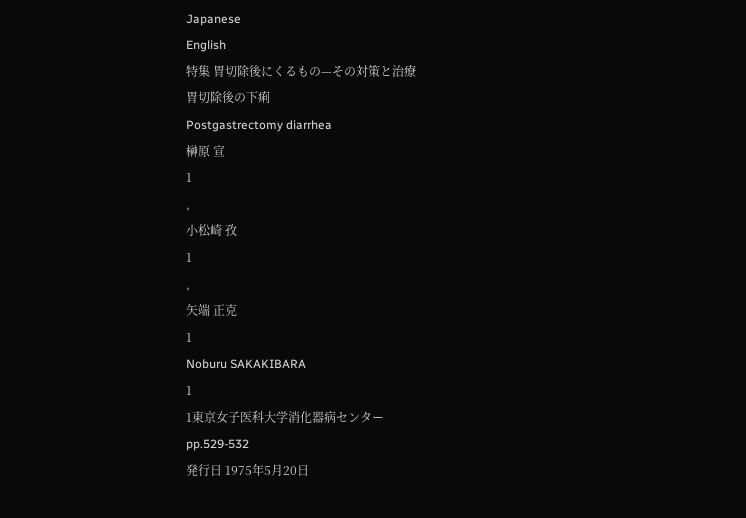Japanese
English
特集 胃切除後にくるもの—その対策と治療
胃切除後の下痢
Postgastrectomy diarrhea
榊原 宣
1
,
小松崎 孜
1
,
矢端 正克
1
Noburu SAKAKIBARA
1
1東京女子医科大学消化器病センター
pp.529-532
発行日 1975年5月20日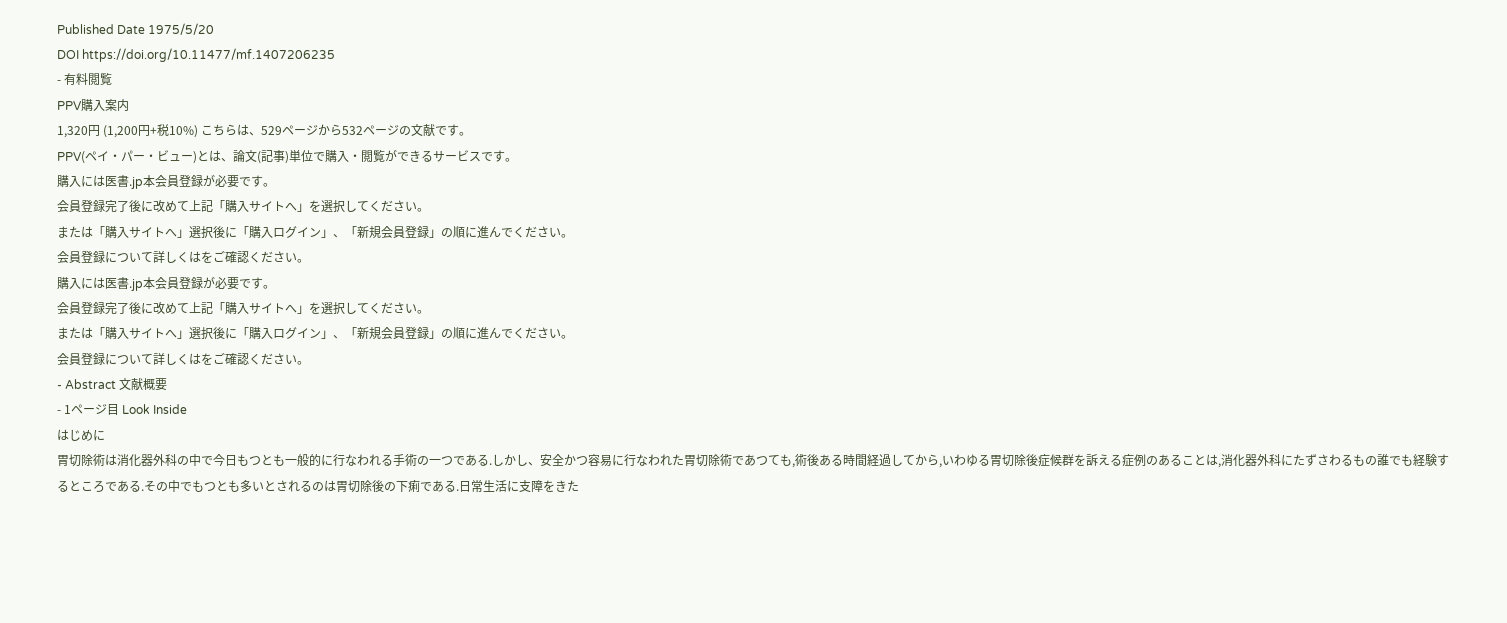Published Date 1975/5/20
DOI https://doi.org/10.11477/mf.1407206235
- 有料閲覧
PPV購入案内
1,320円 (1,200円+税10%) こちらは、529ページから532ページの文献です。
PPV(ペイ・パー・ビュー)とは、論文(記事)単位で購入・閲覧ができるサービスです。
購入には医書.jp本会員登録が必要です。
会員登録完了後に改めて上記「購入サイトへ」を選択してください。
または「購入サイトへ」選択後に「購入ログイン」、「新規会員登録」の順に進んでください。
会員登録について詳しくはをご確認ください。
購入には医書.jp本会員登録が必要です。
会員登録完了後に改めて上記「購入サイトへ」を選択してください。
または「購入サイトへ」選択後に「購入ログイン」、「新規会員登録」の順に進んでください。
会員登録について詳しくはをご確認ください。
- Abstract 文献概要
- 1ページ目 Look Inside
はじめに
胃切除術は消化器外科の中で今日もつとも一般的に行なわれる手術の一つである.しかし、安全かつ容易に行なわれた胃切除術であつても,術後ある時間経過してから,いわゆる胃切除後症候群を訴える症例のあることは,消化器外科にたずさわるもの誰でも経験するところである.その中でもつとも多いとされるのは胃切除後の下痢である.日常生活に支障をきた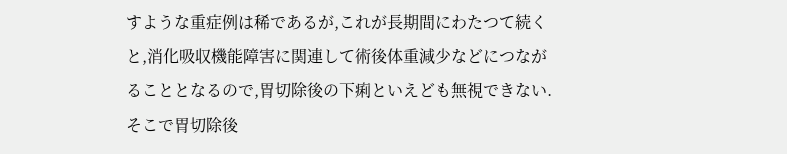すような重症例は稀であるが,これが長期間にわたつて続くと,消化吸収機能障害に関連して術後体重減少などにつながることとなるので,胃切除後の下痢といえども無視できない.そこで胃切除後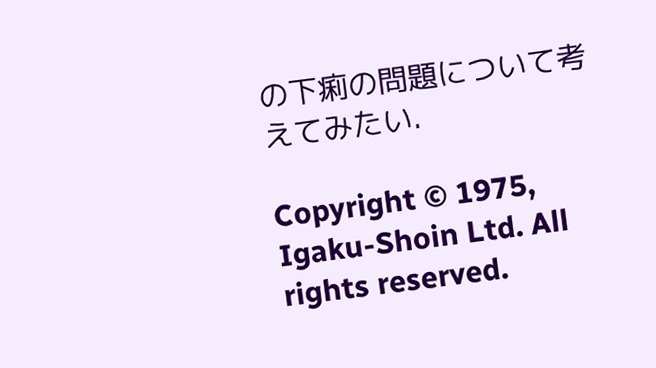の下痢の問題について考えてみたい.

Copyright © 1975, Igaku-Shoin Ltd. All rights reserved.